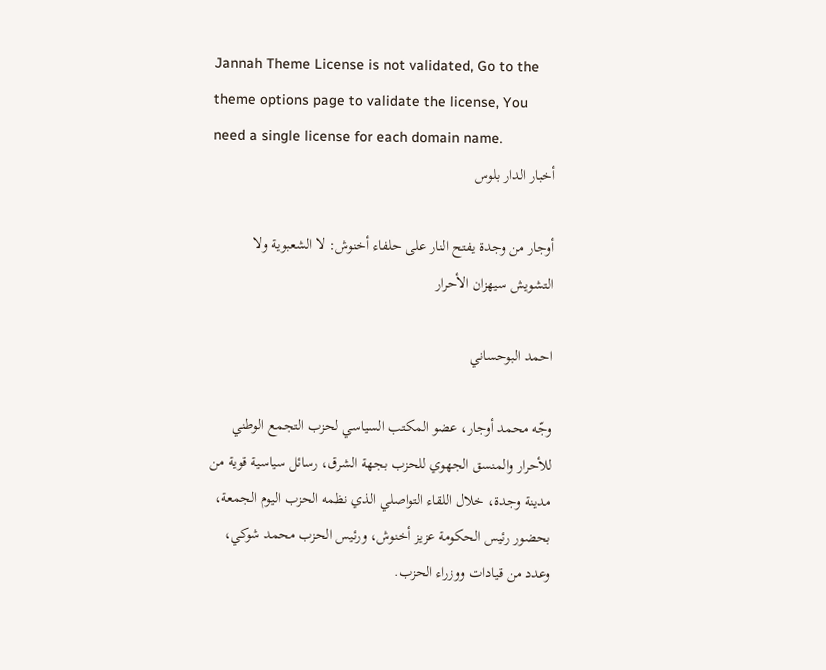Jannah Theme License is not validated, Go to the theme options page to validate the license, You need a single license for each domain name.
أخبار الدار بلوس

أوجار من وجدة يفتح النار على حلفاء أخنوش: لا الشعبوية ولا التشويش سيهزان الأحرار

احمد البوحساني

وجّه محمد أوجار، عضو المكتب السياسي لحزب التجمع الوطني للأحرار والمنسق الجهوي للحزب بجهة الشرق، رسائل سياسية قوية من مدينة وجدة، خلال اللقاء التواصلي الذي نظمه الحزب اليوم الجمعة، بحضور رئيس الحكومة عزيز أخنوش، ورئيس الحزب محمد شوكي، وعدد من قيادات ووزراء الحزب.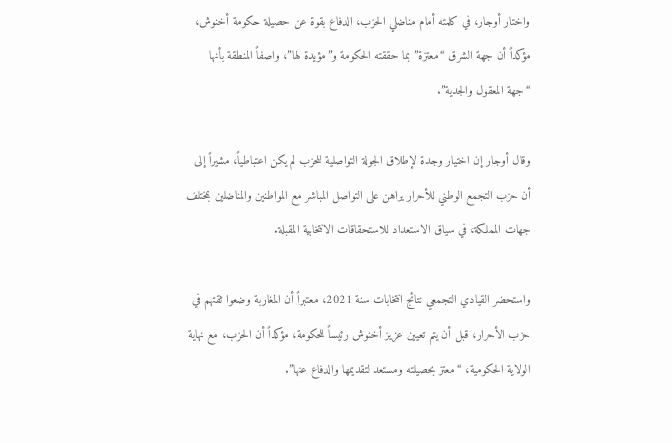واختار أوجار، في كلمته أمام مناضلي الحزب، الدفاع بقوة عن حصيلة حكومة أخنوش، مؤكداً أن جهة الشرق “معتزة” بما حققته الحكومة و”مؤيدة لها”، واصفاً المنطقة بأنها “جهة المعقول والجدية”.

وقال أوجار إن اختيار وجدة لإطلاق الجولة التواصلية للحزب لم يكن اعتباطياً، مشيراً إلى أن حزب التجمع الوطني للأحرار يراهن على التواصل المباشر مع المواطنين والمناضلين بمختلف جهات المملكة، في سياق الاستعداد للاستحقاقات الانتخابية المقبلة.

واستحضر القيادي التجمعي نتائج انتخابات سنة 2021، معتبراً أن المغاربة وضعوا ثقتهم في حزب الأحرار، قبل أن يتم تعيين عزيز أخنوش رئيساً للحكومة، مؤكداً أن الحزب، مع نهاية الولاية الحكومية، “معتز بحصيلته ومستعد لتقديمها والدفاع عنها”.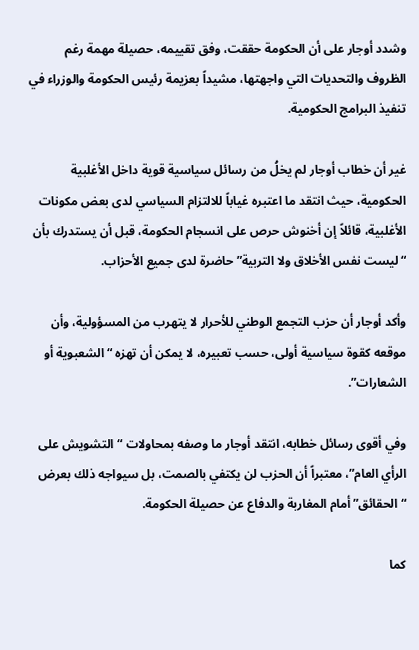وشدد أوجار على أن الحكومة حققت، وفق تقييمه، حصيلة مهمة رغم الظروف والتحديات التي واجهتها، مشيداً بعزيمة رئيس الحكومة والوزراء في تنفيذ البرامج الحكومية.

غير أن خطاب أوجار لم يخلُ من رسائل سياسية قوية داخل الأغلبية الحكومية، حيث انتقد ما اعتبره غياباً للالتزام السياسي لدى بعض مكونات الأغلبية، قائلاً إن أخنوش حرص على انسجام الحكومة، قبل أن يستدرك بأن “ليست نفس الأخلاق ولا التربية” حاضرة لدى جميع الأحزاب.

وأكد أوجار أن حزب التجمع الوطني للأحرار لا يتهرب من المسؤولية، وأن موقعه كقوة سياسية أولى، حسب تعبيره، لا يمكن أن تهزه “الشعبوية أو الشعارات”.

وفي أقوى رسائل خطابه، انتقد أوجار ما وصفه بمحاولات “التشويش على الرأي العام”، معتبراً أن الحزب لن يكتفي بالصمت، بل سيواجه ذلك بعرض “الحقائق” أمام المغاربة والدفاع عن حصيلة الحكومة.

كما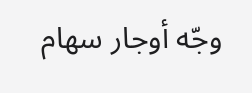وجّه أوجار سهام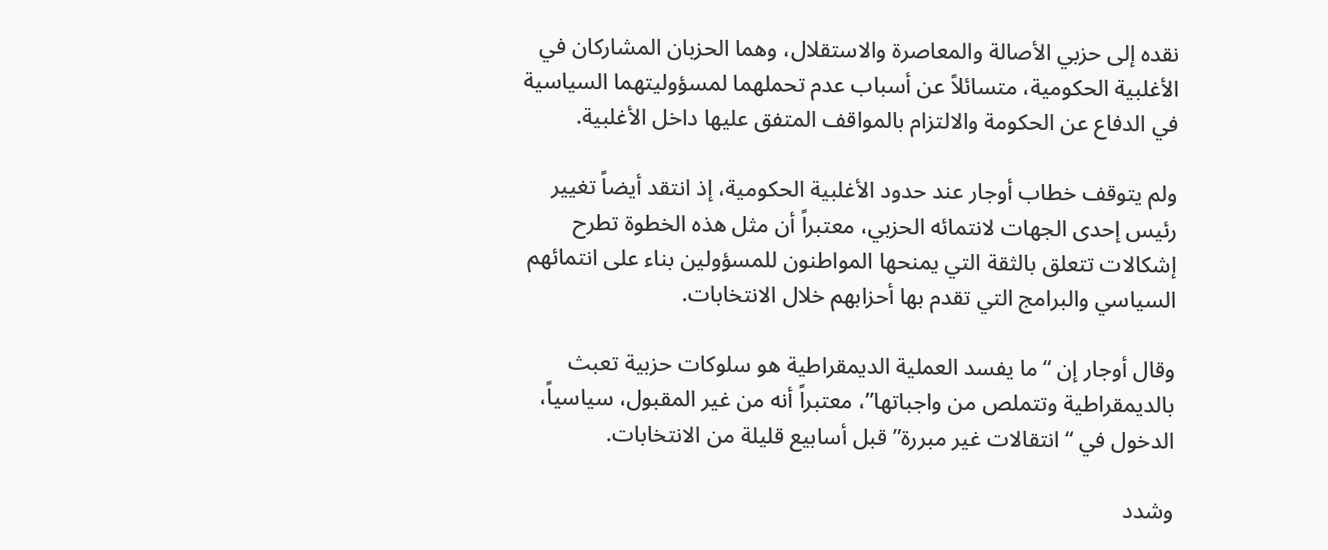نقده إلى حزبي الأصالة والمعاصرة والاستقلال، وهما الحزبان المشاركان في الأغلبية الحكومية، متسائلاً عن أسباب عدم تحملهما لمسؤوليتهما السياسية في الدفاع عن الحكومة والالتزام بالمواقف المتفق عليها داخل الأغلبية.

ولم يتوقف خطاب أوجار عند حدود الأغلبية الحكومية، إذ انتقد أيضاً تغيير رئيس إحدى الجهات لانتمائه الحزبي، معتبراً أن مثل هذه الخطوة تطرح إشكالات تتعلق بالثقة التي يمنحها المواطنون للمسؤولين بناء على انتمائهم السياسي والبرامج التي تقدم بها أحزابهم خلال الانتخابات.

وقال أوجار إن “ما يفسد العملية الديمقراطية هو سلوكات حزبية تعبث بالديمقراطية وتتملص من واجباتها”، معتبراً أنه من غير المقبول، سياسياً، الدخول في “انتقالات غير مبررة” قبل أسابيع قليلة من الانتخابات.

وشدد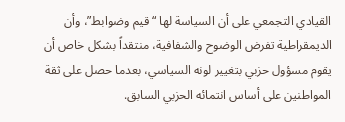القيادي التجمعي على أن السياسة لها “قيم وضوابط”، وأن الديمقراطية تفرض الوضوح والشفافية، منتقداً بشكل خاص أن يقوم مسؤول حزبي بتغيير لونه السياسي، بعدما حصل على ثقة المواطنين على أساس انتمائه الحزبي السابق.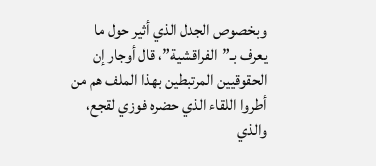وبخصوص الجدل الذي أثير حول ما يعرف بـ”الفراقشية”، قال أوجار إن الحقوقيين المرتبطين بهذا الملف هم من أطروا اللقاء الذي حضره فوزي لقجع، والذي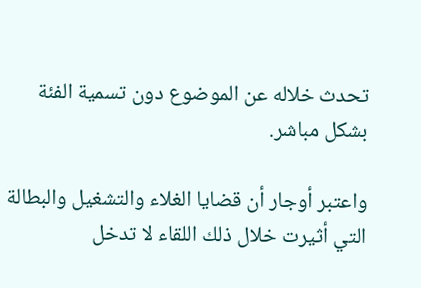تحدث خلاله عن الموضوع دون تسمية الفئة بشكل مباشر.

واعتبر أوجار أن قضايا الغلاء والتشغيل والبطالة التي أثيرت خلال ذلك اللقاء لا تدخل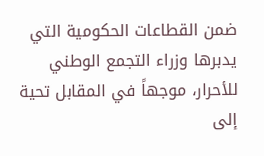ضمن القطاعات الحكومية التي يدبرها وزراء التجمع الوطني للأحرار، موجهاً في المقابل تحية إلى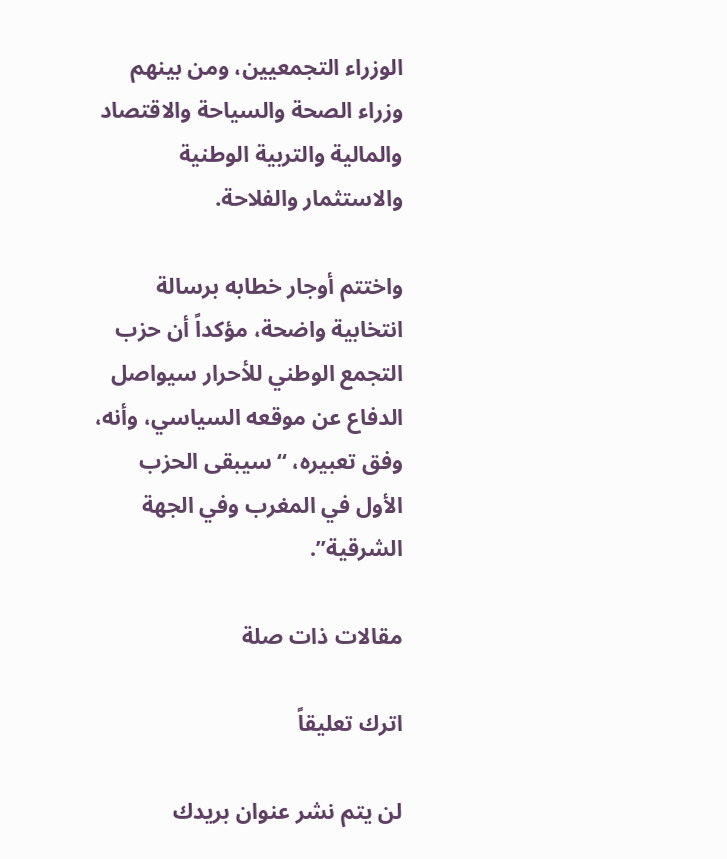الوزراء التجمعيين، ومن بينهم وزراء الصحة والسياحة والاقتصاد والمالية والتربية الوطنية والاستثمار والفلاحة.

واختتم أوجار خطابه برسالة انتخابية واضحة، مؤكداً أن حزب التجمع الوطني للأحرار سيواصل الدفاع عن موقعه السياسي، وأنه، وفق تعبيره، “سيبقى الحزب الأول في المغرب وفي الجهة الشرقية”.

مقالات ذات صلة

اترك تعليقاً

لن يتم نشر عنوان بريدك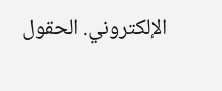الإلكتروني. الحقول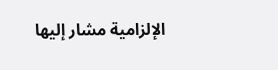الإلزامية مشار إليها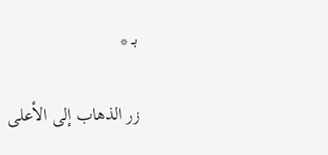بـ *

زر الذهاب إلى الأعلى